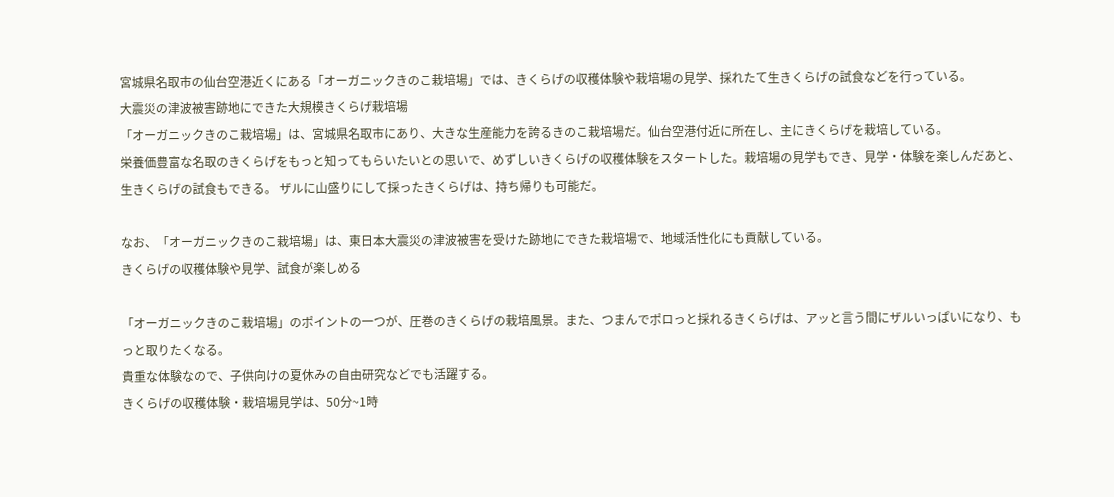宮城県名取市の仙台空港近くにある「オーガニックきのこ栽培場」では、きくらげの収穫体験や栽培場の見学、採れたて生きくらげの試食などを行っている。
大震災の津波被害跡地にできた大規模きくらげ栽培場
「オーガニックきのこ栽培場」は、宮城県名取市にあり、大きな生産能力を誇るきのこ栽培場だ。仙台空港付近に所在し、主にきくらげを栽培している。
栄養価豊富な名取のきくらげをもっと知ってもらいたいとの思いで、めずしいきくらげの収穫体験をスタートした。栽培場の見学もでき、見学・体験を楽しんだあと、生きくらげの試食もできる。 ザルに山盛りにして採ったきくらげは、持ち帰りも可能だ。

なお、「オーガニックきのこ栽培場」は、東日本大震災の津波被害を受けた跡地にできた栽培場で、地域活性化にも貢献している。
きくらげの収穫体験や見学、試食が楽しめる

「オーガニックきのこ栽培場」のポイントの一つが、圧巻のきくらげの栽培風景。また、つまんでポロっと採れるきくらげは、アッと言う間にザルいっぱいになり、もっと取りたくなる。
貴重な体験なので、子供向けの夏休みの自由研究などでも活躍する。
きくらげの収穫体験・栽培場見学は、50分~1時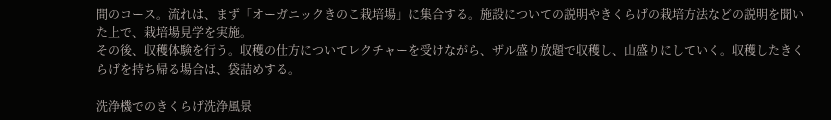間のコース。流れは、まず「オーガニックきのこ栽培場」に集合する。施設についての説明やきくらげの栽培方法などの説明を聞いた上で、栽培場見学を実施。
その後、収穫体験を行う。収穫の仕方についてレクチャーを受けながら、ザル盛り放題で収穫し、山盛りにしていく。収穫したきくらげを持ち帰る場合は、袋詰めする。

洗浄機でのきくらげ洗浄風景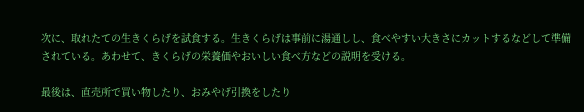次に、取れたての生きくらげを試食する。生きくらげは事前に湯通しし、食べやすい大きさにカットするなどして準備されている。あわせて、きくらげの栄養価やおいしい食べ方などの説明を受ける。

最後は、直売所で買い物したり、おみやげ引換をしたり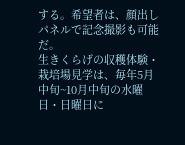する。希望者は、顔出しパネルで記念撮影も可能だ。
生きくらげの収穫体験・栽培場見学は、毎年5月中旬~10月中旬の水曜日・日曜日に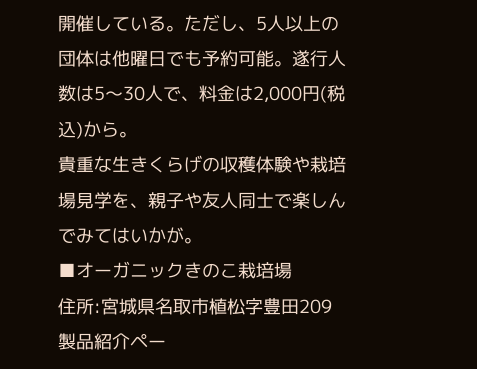開催している。ただし、5人以上の団体は他曜日でも予約可能。遂行人数は5〜30人で、料金は2,000円(税込)から。
貴重な生きくらげの収穫体験や栽培場見学を、親子や友人同士で楽しんでみてはいかが。
■オーガニックきのこ栽培場
住所:宮城県名取市植松字豊田209
製品紹介ペー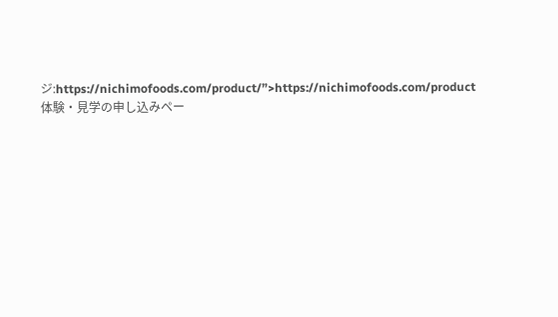ジ:https://nichimofoods.com/product/”>https://nichimofoods.com/product
体験・見学の申し込みペー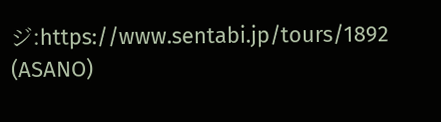ジ:https://www.sentabi.jp/tours/1892
(ASANO)